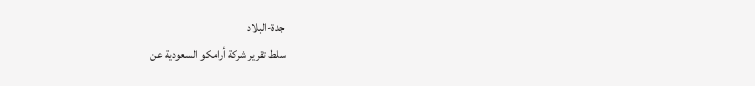جدة-البلاد
سلط تقرير شركة أرامكو السعودية عن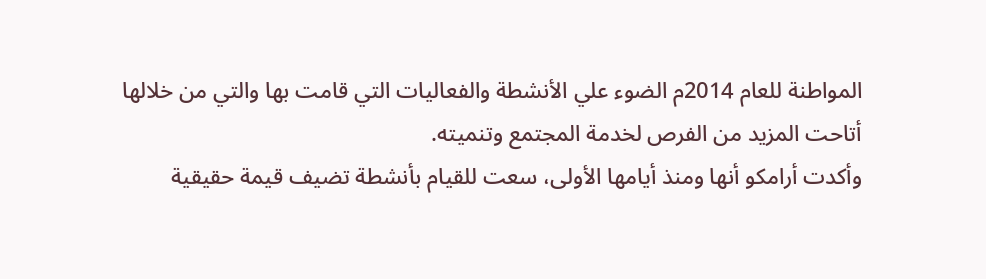المواطنة للعام 2014م الضوء علي الأنشطة والفعاليات التي قامت بها والتي من خلالها أتاحت المزيد من الفرص لخدمة المجتمع وتنميته.
وأكدت أرامكو أنها ومنذ أيامها الأولى، سعت للقيام بأنشطة تضيف قيمة حقيقية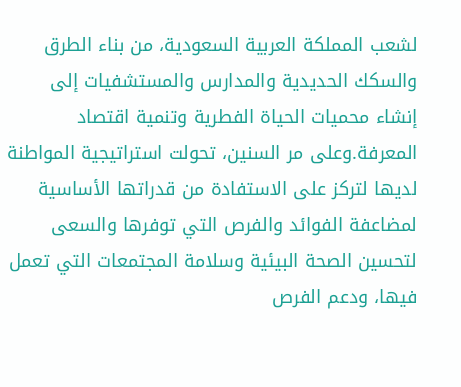لشعب المملكة العربية السعودية، من بناء الطرق والسكك الحديدية والمدارس والمستشفيات إلى إنشاء محميات الحياة الفطرية وتنمية اقتصاد المعرفة.وعلى مر السنين، تحولت استراتيجية المواطنة لديها لتركز على الاستفادة من قدراتها الأساسية لمضاعفة الفوائد والفرص التي توفرها والسعى لتحسين الصحة البيئية وسلامة المجتمعات التي تعمل فيها، ودعم الفرص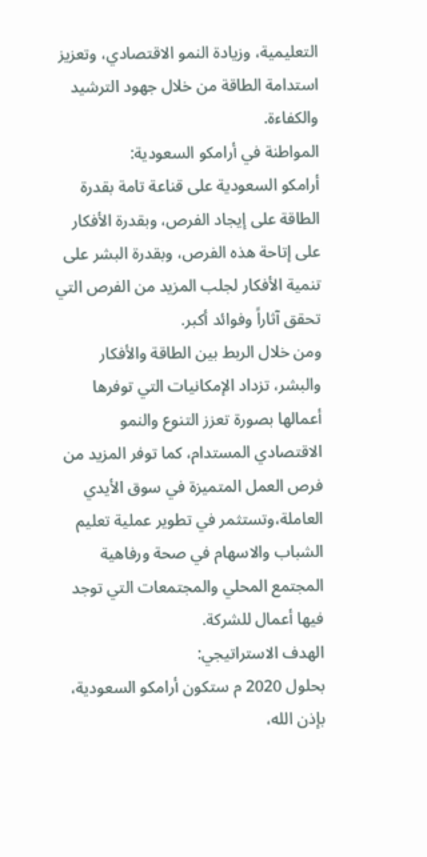التعليمية، وزيادة النمو الاقتصادي، وتعزيز استدامة الطاقة من خلال جهود الترشيد والكفاءة.
المواطنة في أرامكو السعودية:
أرامكو السعودية على قناعة تامة بقدرة الطاقة على إيجاد الفرص، وبقدرة الأفكار على إتاحة هذه الفرص، وبقدرة البشر على تنمية الأفكار لجلب المزيد من الفرص التي تحقق آثاراً وفوائد أكبر.
ومن خلال الربط بين الطاقة والأفكار والبشر، تزداد الإمكانيات التي توفرها أعمالها بصورة تعزز التنوع والنمو الاقتصادي المستدام، كما توفر المزيد من فرص العمل المتميزة في سوق الأيدي العاملة،وتستثمر في تطوير عملية تعليم الشباب والاسهام في صحة ورفاهية المجتمع المحلي والمجتمعات التي توجد فيها أعمال للشركة.
الهدف الاستراتيجي:
بحلول 2020 م ستكون أرامكو السعودية، بإذن الله،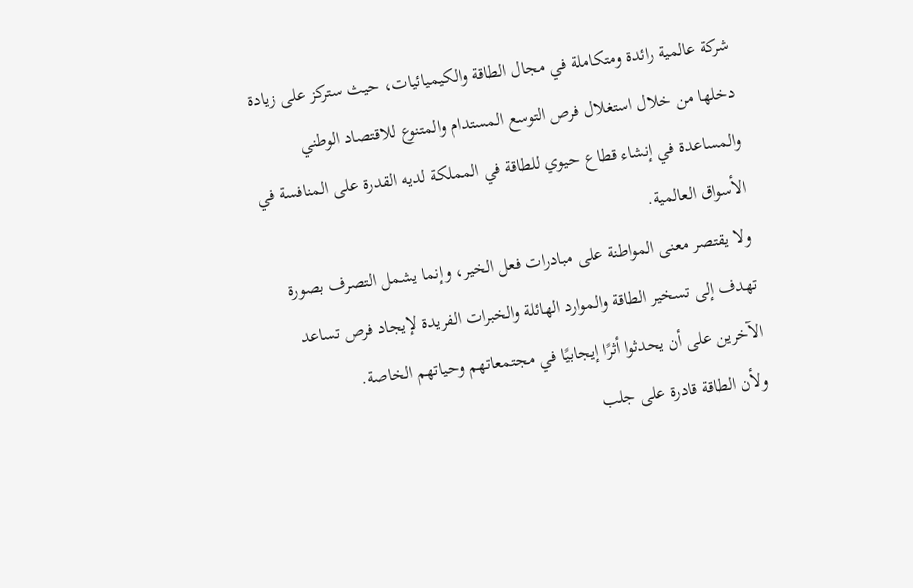شركة عالمية رائدة ومتكاملة في مجال الطاقة والكيميائيات، حيث ستركز على زيادة دخلها من خلال استغلال فرص التوسع المستدام والمتنوع للاقتصاد الوطني والمساعدة في إنشاء قطاع حيوي للطاقة في المملكة لديه القدرة على المنافسة في الأسواق العالمية.
ولا يقتصر معنى المواطنة على مبادرات فعل الخير، وإنما يشمل التصرف بصورة تهدف إلى تسخير الطاقة والموارد الهائلة والخبرات الفريدة لإيجاد فرص تساعد الآخرين على أن يحدثوا أثرًا إيجابيًا في مجتمعاتهم وحياتهم الخاصة.
ولأن الطاقة قادرة على جلب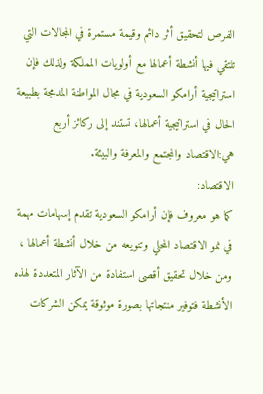الفرص لتحقيق أثر دائم وقيمة مستمرة في المجالات التي تلتقي فيها أنشطة أعمالها مع أولويات المملكة ولذلك فإن استراتيجية أرامكو السعودية في مجال المواطنة المدمجة بطبيعة الحال في استراتيجية أعمالها، تستند إلى ركائز أربع هي:الاقتصاد والمجتمع والمعرفة والبيئة.
الاقتصاد:
كما هو معروف فإن أرامكو السعودية تقدم إسهامات مهمة في نمو الاقتصاد المحلي وتنويعه من خلال أنشطة أعمالها ، ومن خلال تحقيق أقصى استفادة من الآثار المتعددة لهذه الأنشطة فتوفير منتجاتها بصورة موثوقة يمكن الشركات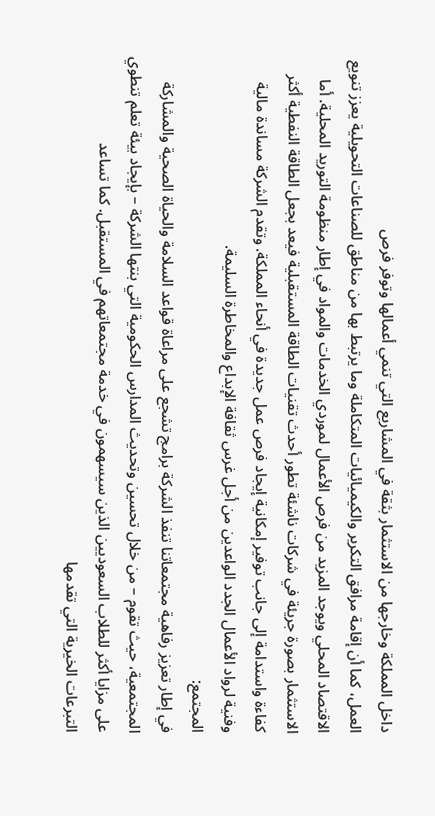داخل المملكة وخارجها من الاستثمار بثقة في المشاريع التي تنمي أعمالها وتوفر فرص
العمل، كما أن إقامة مرافق التكرير والكيميائيات المتكاملة وما يرتبط بها من مناطق للصناعات التحويلية يعزز تنويع الاقتصاد المحلي ويوجد المزيد من فرص الأعمال لموردي الخدمات والمواد في إطار منظومة التوريد المحلية. أما الاستثمار بصورة جريئة في شركات ناشئة تطور أحدث تقنيات الطاقة المستقبلية فيعد بجعل الطاقة النفطية أكثر كفاءة واستدامة إلى جانب توفير إمكانية إيجاد فرص عمل جديدة في أنحاء المملكة. وتقدم الشركة مساندة مالية وفنية لرواد الأعمال الجدد الواعدين من أجل غرس ثقافة الإبداع والمخاطرة السليمة.
المجتمع:
في إطار تعزيز رفاهية مجتمعاتنا تنفذ الشركة برامج تشجع على مراعاة قواعد السلامة والحياة الصحية والمشاركة المجتمعية، حيث تقوم – من خلال تحسين وتحديث المدارس الحكومية التي بنتها الشركة – بإيجاد بيئة تعلم تنطوي على مزايا أكثر للطلاب السعوديين الذين سيسهمون في خدمة مجتمعاتهم في المستقبل. كما تساعد
التبرعات الخيرية التي تقدمها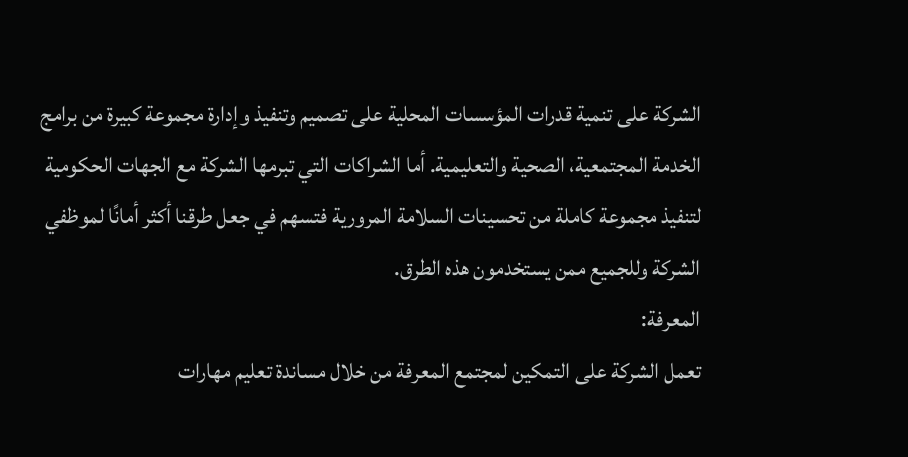الشركة على تنمية قدرات المؤسسات المحلية على تصميم وتنفيذ وإدارة مجموعة كبيرة من برامج الخدمة المجتمعية، الصحية والتعليمية. أما الشراكات التي تبرمها الشركة مع الجهات الحكومية لتنفيذ مجموعة كاملة من تحسينات السلامة المرورية فتسهم في جعل طرقنا أكثر أمانًا لموظفي الشركة وللجميع ممن يستخدمون هذه الطرق.
المعرفة:
تعمل الشركة على التمكين لمجتمع المعرفة من خلال مساندة تعليم مهارات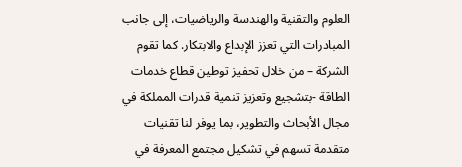العلوم والتقنية والهندسة والرياضيات، إلى جانب المبادرات التي تعزز الإبداع والابتكار. كما تقوم الشركة – من خلال تحفيز توطين قطاع خدمات الطاقة -بتشجيع وتعزيز تنمية قدرات المملكة في مجال الأبحاث والتطوير، بما يوفر لنا تقنيات متقدمة تسهم في تشكيل مجتمع المعرفة في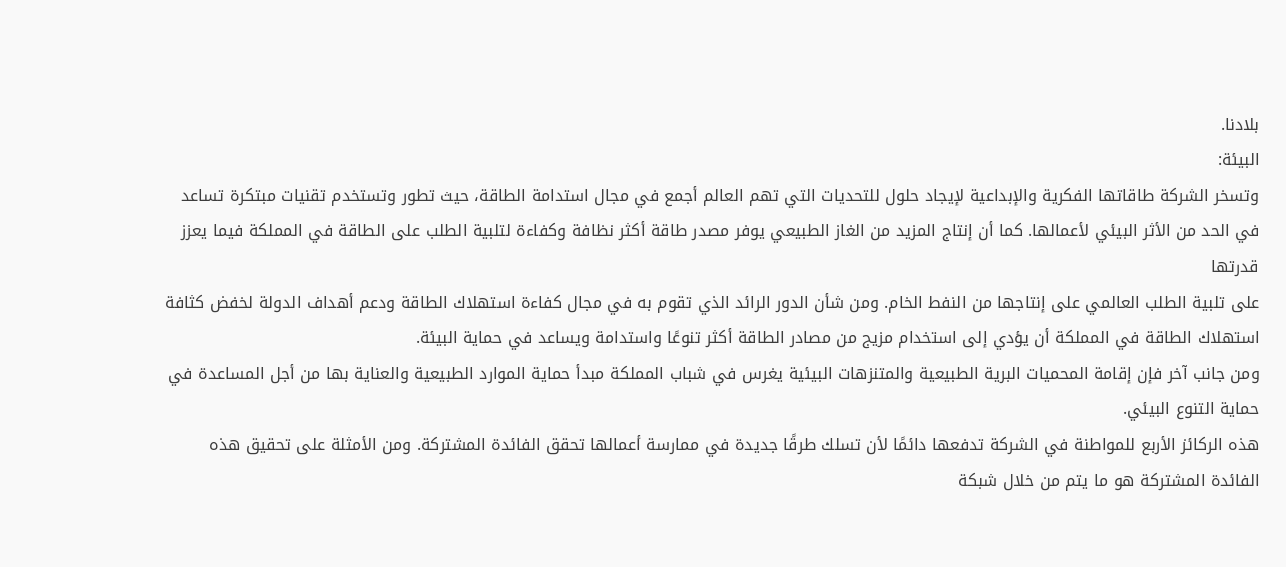بلادنا.
البيئة:
وتسخر الشركة طاقاتها الفكرية والإبداعية لإيجاد حلول للتحديات التي تهم العالم أجمع في مجال استدامة الطاقة، حيث تطور وتستخدم تقنيات مبتكرة تساعد في الحد من الأثر البيئي لأعمالها. كما أن إنتاج المزيد من الغاز الطبيعي يوفر مصدر طاقة أكثر نظافة وكفاءة لتلبية الطلب على الطاقة في المملكة فيما يعزز قدرتها
على تلبية الطلب العالمي على إنتاجها من النفط الخام. ومن شأن الدور الرائد الذي تقوم به في مجال كفاءة استهلاك الطاقة ودعم أهداف الدولة لخفض كثافة استهلاك الطاقة في المملكة أن يؤدي إلى استخدام مزيج من مصادر الطاقة أكثر تنوعًا واستدامة ويساعد في حماية البيئة.
ومن جانب آخر فإن إقامة المحميات البرية الطبيعية والمتنزهات البيئية يغرس في شباب المملكة مبدأ حماية الموارد الطبيعية والعناية بها من أجل المساعدة في حماية التنوع البيئي.
هذه الركائز الأربع للمواطنة في الشركة تدفعها دائمًا لأن تسلك طرقًا جديدة في ممارسة أعمالها تحقق الفائدة المشتركة. ومن الأمثلة على تحقيق هذه الفائدة المشتركة هو ما يتم من خلال شبكة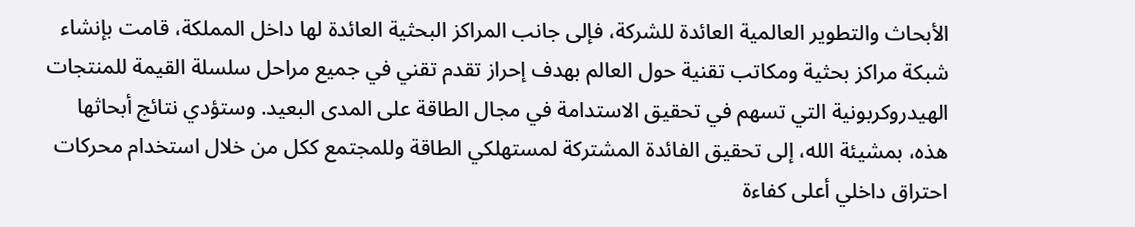الأبحاث والتطوير العالمية العائدة للشركة، فإلى جانب المراكز البحثية العائدة لها داخل المملكة، قامت بإنشاء شبكة مراكز بحثية ومكاتب تقنية حول العالم بهدف إحراز تقدم تقني في جميع مراحل سلسلة القيمة للمنتجات الهيدروكربونية التي تسهم في تحقيق الاستدامة في مجال الطاقة على المدى البعيد. وستؤدي نتائج أبحاثها هذه، بمشيئة الله، إلى تحقيق الفائدة المشتركة لمستهلكي الطاقة وللمجتمع ككل من خلال استخدام محركات احتراق داخلي أعلى كفاءة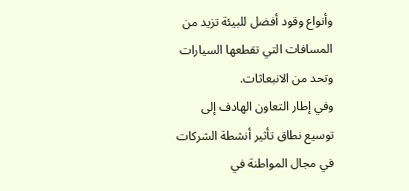وأنواع وقود أفضل للبيئة تزيد من المسافات التي تقطعها السيارات وتحد من الانبعاثات.
وفي إطار التعاون الهادف إلى توسيع نطاق تأثير أنشطة الشركات في مجال المواطنة في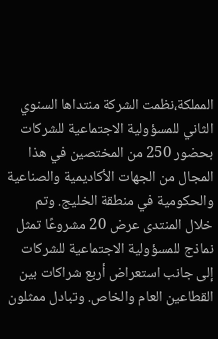المملكة،نظمت الشركة منتداها السنوي الثاني للمسؤولية الاجتماعية للشركات بحضور 250 من المختصين في هذا المجال من الجهات الأكاديمية والصناعية والحكومية في منطقة الخليج. وتم خلال المنتدى عرض 20 مشروعًا تمثل نماذج للمسؤولية الاجتماعية للشركات إلى جانب استعراض أربع شراكات بين القطاعين العام والخاص. وتبادل ممثلون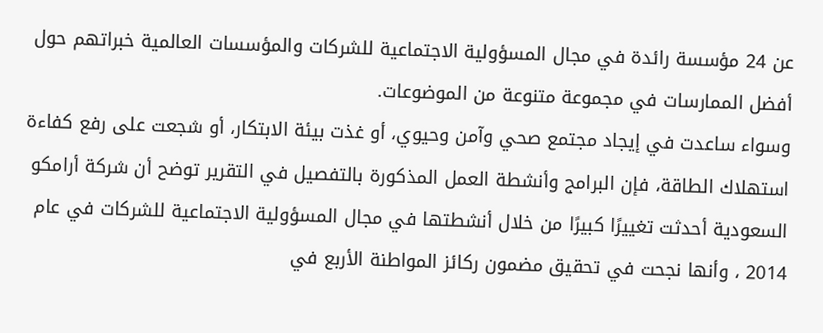عن 24 مؤسسة رائدة في مجال المسؤولية الاجتماعية للشركات والمؤسسات العالمية خبراتهم حول أفضل الممارسات في مجموعة متنوعة من الموضوعات.
وسواء ساعدت في إيجاد مجتمع صحي وآمن وحيوي، أو غذت بيئة الابتكار، أو شجعت على رفع كفاءة استهلاك الطاقة، فإن البرامج وأنشطة العمل المذكورة بالتفصيل في التقرير توضح أن شركة أرامكو السعودية أحدثت تغييرًا كبيرًا من خلال أنشطتها في مجال المسؤولية الاجتماعية للشركات في عام 2014 ، وأنها نجحت في تحقيق مضمون ركائز المواطنة الأربع في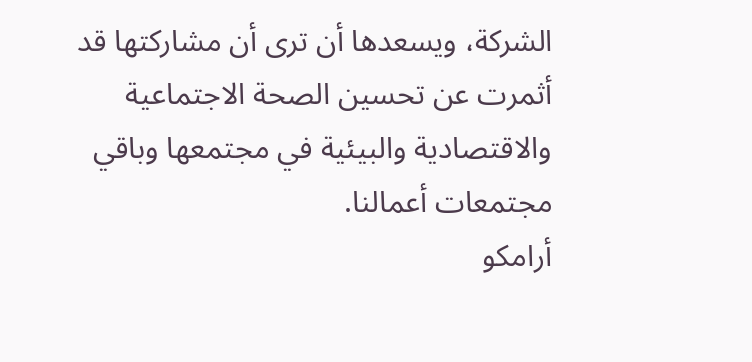الشركة، ويسعدها أن ترى أن مشاركتها قد أثمرت عن تحسين الصحة الاجتماعية والاقتصادية والبيئية في مجتمعها وباقي مجتمعات أعمالنا.
أرامكو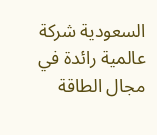السعودية شركة عالمية رائدة في مجال الطاقة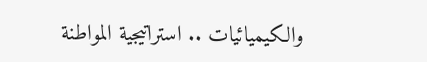والكيميائيات .. استراتيجية المواطنة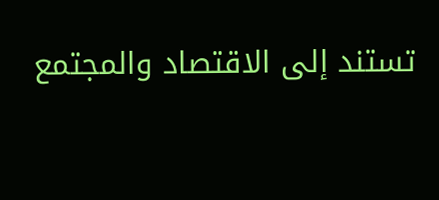تستند إلى الاقتصاد والمجتمع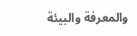والمعرفة والبيئة